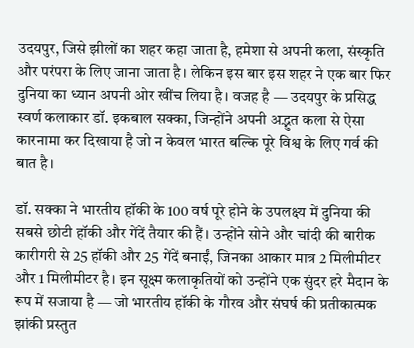उदयपुर, जिसे झीलों का शहर कहा जाता है, हमेशा से अपनी कला, संस्कृति और परंपरा के लिए जाना जाता है। लेकिन इस बार इस शहर ने एक बार फिर दुनिया का ध्यान अपनी ओर खींच लिया है। वजह है — उदयपुर के प्रसिद्ध स्वर्ण कलाकार डॉ. इकबाल सक्का, जिन्होंने अपनी अद्भुत कला से ऐसा कारनामा कर दिखाया है जो न केवल भारत बल्कि पूरे विश्व के लिए गर्व की बात है।

डॉ. सक्का ने भारतीय हॉकी के 100 वर्ष पूरे होने के उपलक्ष्य में दुनिया की सबसे छोटी हॉकी और गेंदें तैयार की हैं। उन्होंने सोने और चांदी की बारीक कारीगरी से 25 हॉकी और 25 गेंदें बनाईं, जिनका आकार मात्र 2 मिलीमीटर और 1 मिलीमीटर है। इन सूक्ष्म कलाकृतियों को उन्होंने एक सुंदर हरे मैदान के रूप में सजाया है — जो भारतीय हॉकी के गौरव और संघर्ष की प्रतीकात्मक झांकी प्रस्तुत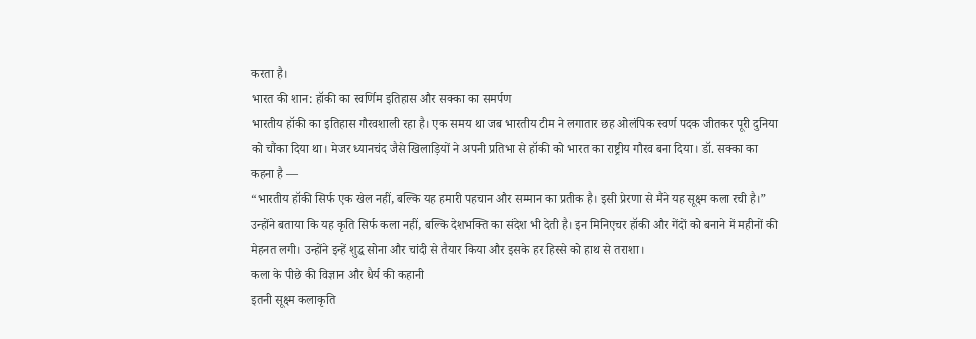करता है।
भारत की शान: हॉकी का स्वर्णिम इतिहास और सक्का का समर्पण
भारतीय हॉकी का इतिहास गौरवशाली रहा है। एक समय था जब भारतीय टीम ने लगातार छह ओलंपिक स्वर्ण पदक जीतकर पूरी दुनिया को चौंका दिया था। मेजर ध्यानचंद जैसे खिलाड़ियों ने अपनी प्रतिभा से हॉकी को भारत का राष्ट्रीय गौरव बना दिया। डॉ. सक्का का कहना है —
“भारतीय हॉकी सिर्फ एक खेल नहीं, बल्कि यह हमारी पहचान और सम्मान का प्रतीक है। इसी प्रेरणा से मैंने यह सूक्ष्म कला रची है।”
उन्होंने बताया कि यह कृति सिर्फ कला नहीं, बल्कि देशभक्ति का संदेश भी देती है। इन मिनिएचर हॉकी और गेंदों को बनाने में महीनों की मेहनत लगी। उन्होंने इन्हें शुद्ध सोना और चांदी से तैयार किया और इसके हर हिस्से को हाथ से तराशा।
कला के पीछे की विज्ञान और धैर्य की कहानी
इतनी सूक्ष्म कलाकृति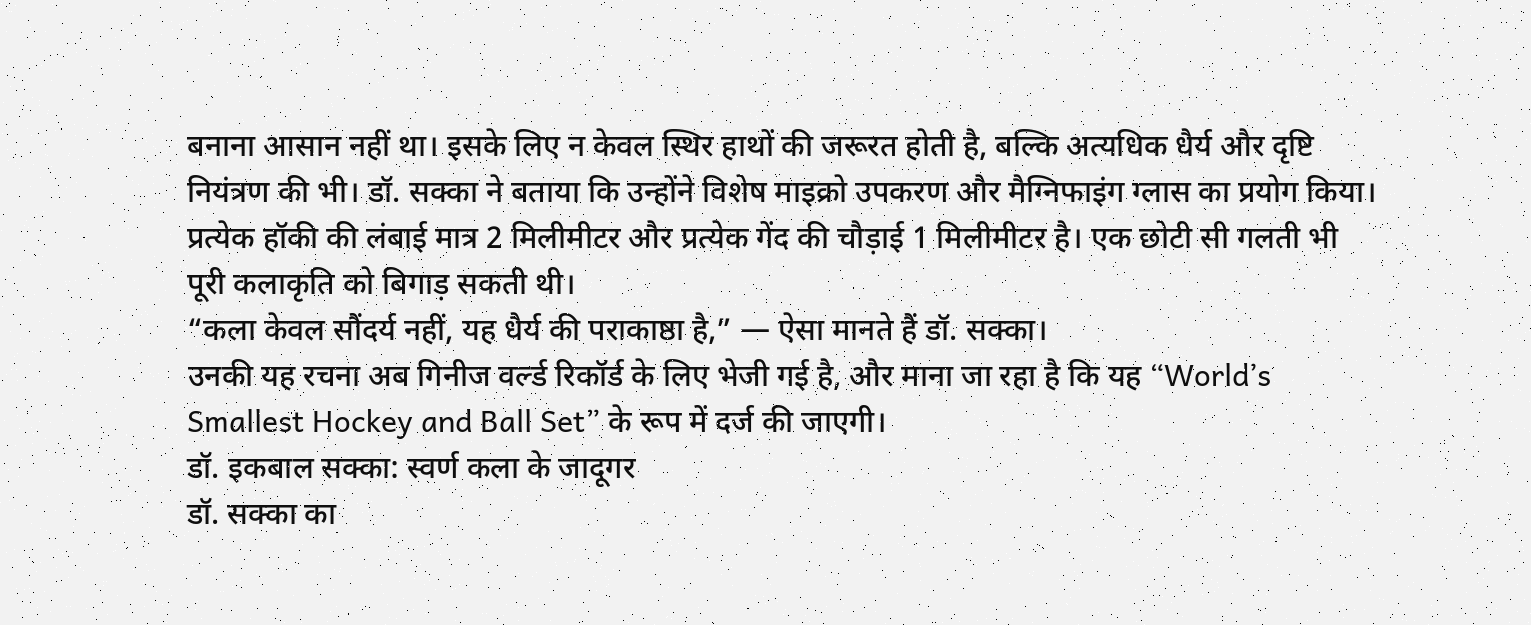बनाना आसान नहीं था। इसके लिए न केवल स्थिर हाथों की जरूरत होती है, बल्कि अत्यधिक धैर्य और दृष्टि नियंत्रण की भी। डॉ. सक्का ने बताया कि उन्होंने विशेष माइक्रो उपकरण और मैग्निफाइंग ग्लास का प्रयोग किया।
प्रत्येक हॉकी की लंबाई मात्र 2 मिलीमीटर और प्रत्येक गेंद की चौड़ाई 1 मिलीमीटर है। एक छोटी सी गलती भी पूरी कलाकृति को बिगाड़ सकती थी।
“कला केवल सौंदर्य नहीं, यह धैर्य की पराकाष्ठा है,” — ऐसा मानते हैं डॉ. सक्का।
उनकी यह रचना अब गिनीज वर्ल्ड रिकॉर्ड के लिए भेजी गई है, और माना जा रहा है कि यह “World’s Smallest Hockey and Ball Set” के रूप में दर्ज की जाएगी।
डॉ. इकबाल सक्का: स्वर्ण कला के जादूगर
डॉ. सक्का का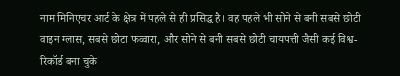नाम मिनिएचर आर्ट के क्षेत्र में पहले से ही प्रसिद्ध है। वह पहले भी सोने से बनी सबसे छोटी वाइन ग्लास, सबसे छोटा फव्वारा, और सोने से बनी सबसे छोटी चायपत्ती जैसी कई विश्व-रिकॉर्ड बना चुके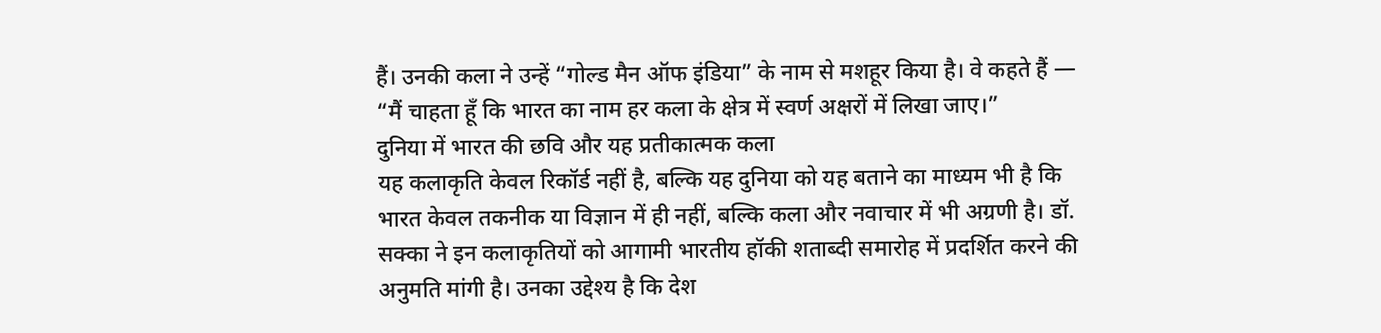हैं। उनकी कला ने उन्हें “गोल्ड मैन ऑफ इंडिया” के नाम से मशहूर किया है। वे कहते हैं —
“मैं चाहता हूँ कि भारत का नाम हर कला के क्षेत्र में स्वर्ण अक्षरों में लिखा जाए।”
दुनिया में भारत की छवि और यह प्रतीकात्मक कला
यह कलाकृति केवल रिकॉर्ड नहीं है, बल्कि यह दुनिया को यह बताने का माध्यम भी है कि भारत केवल तकनीक या विज्ञान में ही नहीं, बल्कि कला और नवाचार में भी अग्रणी है। डॉ. सक्का ने इन कलाकृतियों को आगामी भारतीय हॉकी शताब्दी समारोह में प्रदर्शित करने की अनुमति मांगी है। उनका उद्देश्य है कि देश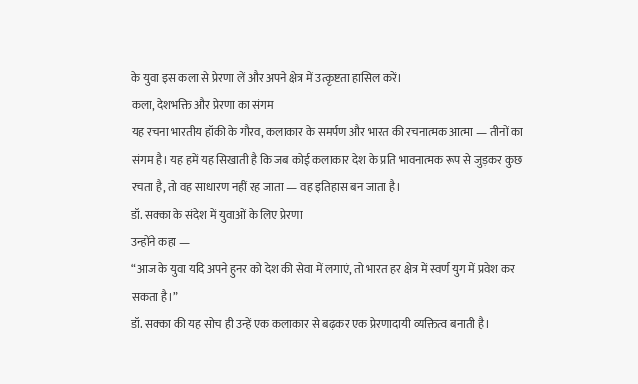के युवा इस कला से प्रेरणा लें और अपने क्षेत्र में उत्कृष्टता हासिल करें।
कला, देशभक्ति और प्रेरणा का संगम
यह रचना भारतीय हॉकी के गौरव, कलाकार के समर्पण और भारत की रचनात्मक आत्मा — तीनों का संगम है। यह हमें यह सिखाती है कि जब कोई कलाकार देश के प्रति भावनात्मक रूप से जुड़कर कुछ रचता है, तो वह साधारण नहीं रह जाता — वह इतिहास बन जाता है।
डॉ. सक्का के संदेश में युवाओं के लिए प्रेरणा
उन्होंने कहा —
“आज के युवा यदि अपने हुनर को देश की सेवा में लगाएं, तो भारत हर क्षेत्र में स्वर्ण युग में प्रवेश कर सकता है।”
डॉ. सक्का की यह सोच ही उन्हें एक कलाकार से बढ़कर एक प्रेरणादायी व्यक्तित्व बनाती है।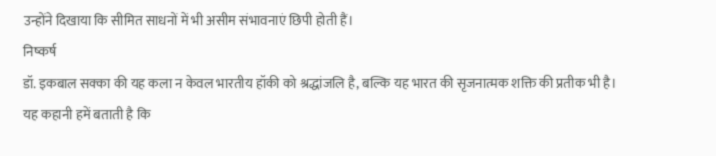उन्होंने दिखाया कि सीमित साधनों में भी असीम संभावनाएं छिपी होती हैं।
निष्कर्ष
डॉ. इकबाल सक्का की यह कला न केवल भारतीय हॉकी को श्रद्धांजलि है, बल्कि यह भारत की सृजनात्मक शक्ति की प्रतीक भी है। यह कहानी हमें बताती है कि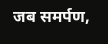जब समर्पण,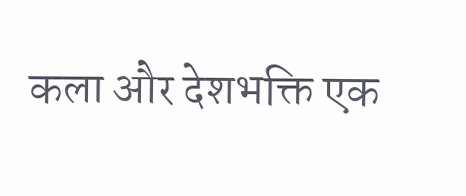कला और देशभक्ति एक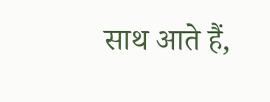साथ आते हैं,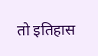तो इतिहास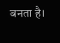बनता है।